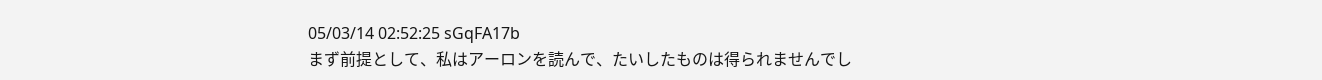05/03/14 02:52:25 sGqFA17b
まず前提として、私はアーロンを読んで、たいしたものは得られませんでし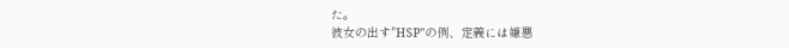た。
彼女の出す"HSP"の例、定義には嫌悪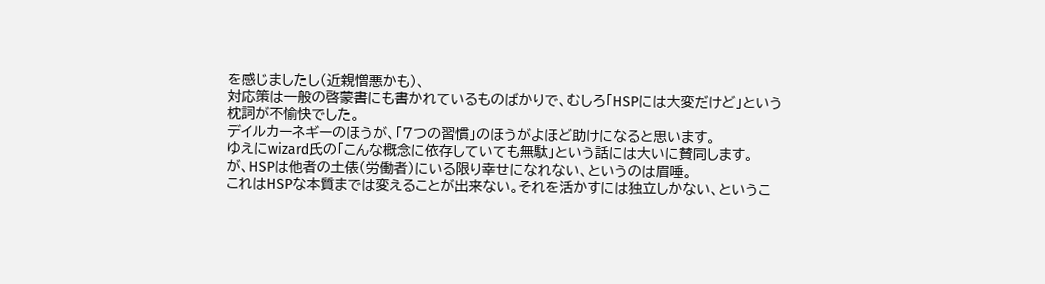を感じましたし(近親憎悪かも)、
対応策は一般の啓蒙書にも書かれているものばかりで、むしろ「HSPには大変だけど」という
枕詞が不愉快でした。
デイルカーネギーのほうが、「7つの習慣」のほうがよほど助けになると思います。
ゆえにwizard氏の「こんな概念に依存していても無駄」という話には大いに賛同します。
が、HSPは他者の土俵(労働者)にいる限り幸せになれない、というのは眉唾。
これはHSPな本質までは変えることが出来ない。それを活かすには独立しかない、というこ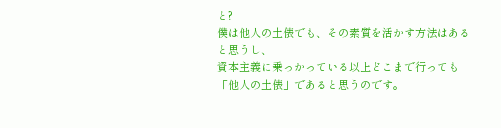と?
僕は他人の土俵でも、その素質を活かす方法はあると思うし、
資本主義に乗っかっている以上どこまで行っても「他人の土俵」であると思うのです。